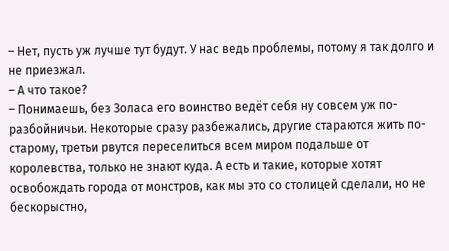– Нет, пусть уж лучше тут будут. У нас ведь проблемы, потому я так долго и не приезжал.
– А что такое?
– Понимаешь, без Золаса его воинство ведёт себя ну совсем уж по-разбойничьи. Некоторые сразу разбежались, другие стараются жить по-старому, третьи рвутся переселиться всем миром подальше от королевства, только не знают куда. А есть и такие, которые хотят освобождать города от монстров, как мы это со столицей сделали, но не бескорыстно,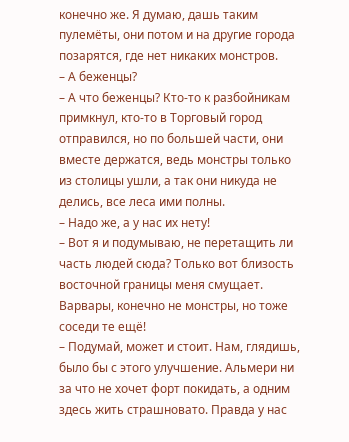конечно же. Я думаю, дашь таким пулемёты, они потом и на другие города позарятся, где нет никаких монстров.
– А беженцы?
– А что беженцы? Кто-то к разбойникам примкнул, кто-то в Торговый город отправился, но по большей части, они вместе держатся, ведь монстры только из столицы ушли, а так они никуда не делись, все леса ими полны.
– Надо же, а у нас их нету!
– Вот я и подумываю, не перетащить ли часть людей сюда? Только вот близость восточной границы меня смущает. Варвары, конечно не монстры, но тоже соседи те ещё!
– Подумай, может и стоит. Нам, глядишь, было бы с этого улучшение. Альмери ни за что не хочет форт покидать, а одним здесь жить страшновато. Правда у нас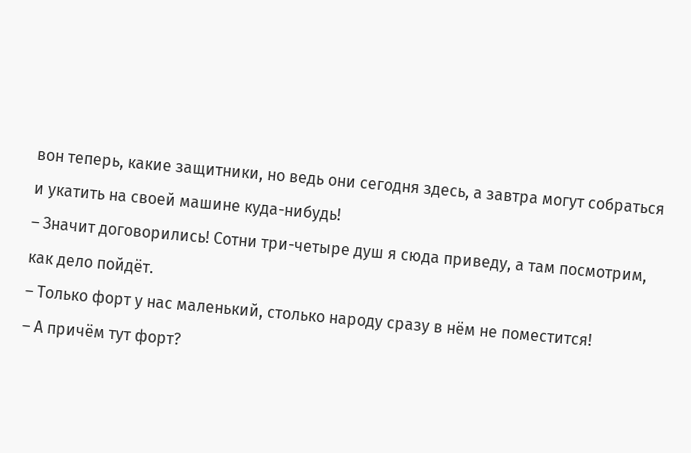вон теперь, какие защитники, но ведь они сегодня здесь, а завтра могут собраться и укатить на своей машине куда-нибудь!
– Значит договорились! Сотни три-четыре душ я сюда приведу, а там посмотрим, как дело пойдёт.
– Только форт у нас маленький, столько народу сразу в нём не поместится!
– А причём тут форт?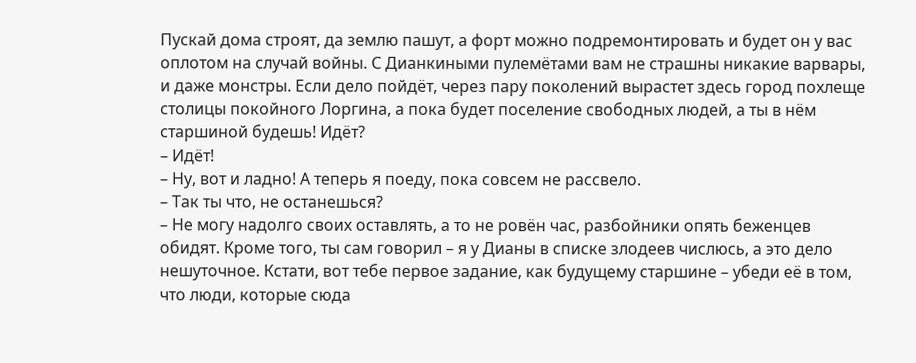Пускай дома строят, да землю пашут, а форт можно подремонтировать и будет он у вас оплотом на случай войны. С Дианкиными пулемётами вам не страшны никакие варвары, и даже монстры. Если дело пойдёт, через пару поколений вырастет здесь город похлеще столицы покойного Лоргина, а пока будет поселение свободных людей, а ты в нём старшиной будешь! Идёт?
– Идёт!
– Ну, вот и ладно! А теперь я поеду, пока совсем не рассвело.
– Так ты что, не останешься?
– Не могу надолго своих оставлять, а то не ровён час, разбойники опять беженцев обидят. Кроме того, ты сам говорил – я у Дианы в списке злодеев числюсь, а это дело нешуточное. Кстати, вот тебе первое задание, как будущему старшине – убеди её в том, что люди, которые сюда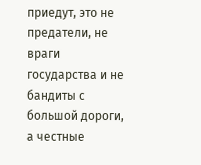приедут, это не предатели, не враги государства и не бандиты с большой дороги, а честные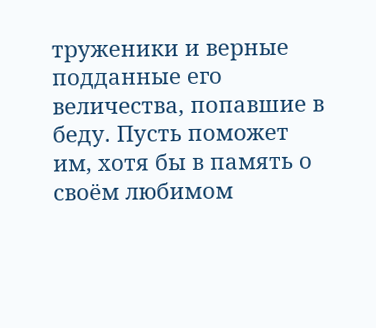труженики и верные подданные его величества, попавшие в беду. Пусть поможет им, хотя бы в память о своём любимом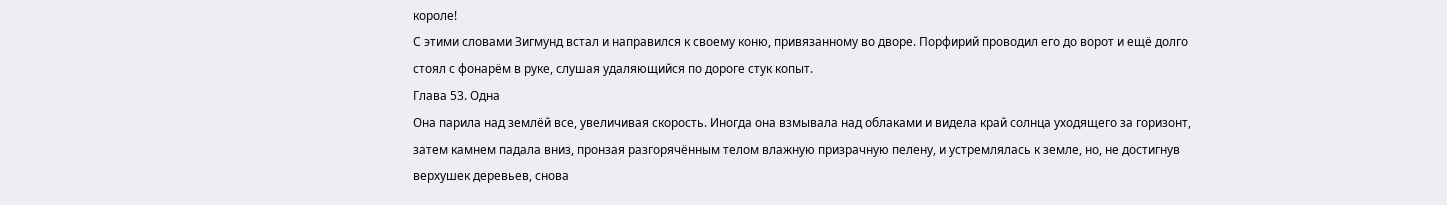короле!
С этими словами Зигмунд встал и направился к своему коню, привязанному во дворе. Порфирий проводил его до ворот и ещё долго стоял с фонарём в руке, слушая удаляющийся по дороге стук копыт.
Глава 53. Одна
Она парила над землёй все, увеличивая скорость. Иногда она взмывала над облаками и видела край солнца уходящего за горизонт, затем камнем падала вниз, пронзая разгорячённым телом влажную призрачную пелену, и устремлялась к земле, но, не достигнув верхушек деревьев, снова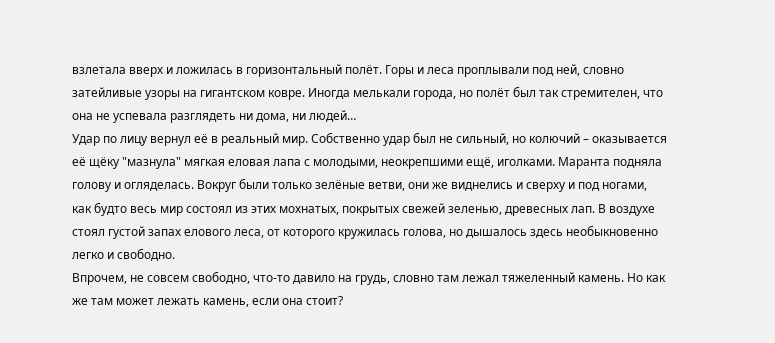взлетала вверх и ложилась в горизонтальный полёт. Горы и леса проплывали под ней, словно затейливые узоры на гигантском ковре. Иногда мелькали города, но полёт был так стремителен, что она не успевала разглядеть ни дома, ни людей…
Удар по лицу вернул её в реальный мир. Собственно удар был не сильный, но колючий – оказывается её щёку "мазнула" мягкая еловая лапа с молодыми, неокрепшими ещё, иголками. Маранта подняла голову и огляделась. Вокруг были только зелёные ветви, они же виднелись и сверху и под ногами, как будто весь мир состоял из этих мохнатых, покрытых свежей зеленью, древесных лап. В воздухе стоял густой запах елового леса, от которого кружилась голова, но дышалось здесь необыкновенно легко и свободно.
Впрочем, не совсем свободно, что-то давило на грудь, словно там лежал тяжеленный камень. Но как же там может лежать камень, если она стоит?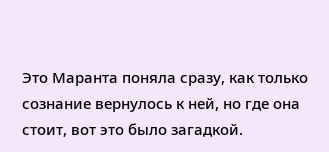Это Маранта поняла сразу, как только сознание вернулось к ней, но где она стоит, вот это было загадкой.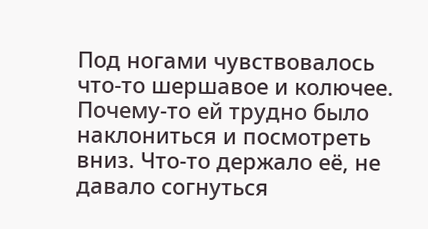Под ногами чувствовалось что-то шершавое и колючее. Почему-то ей трудно было наклониться и посмотреть вниз. Что-то держало её, не давало согнуться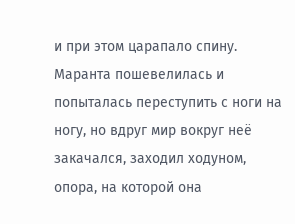и при этом царапало спину.
Маранта пошевелилась и попыталась переступить с ноги на ногу, но вдруг мир вокруг неё закачался, заходил ходуном, опора, на которой она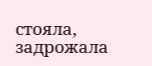стояла, задрожала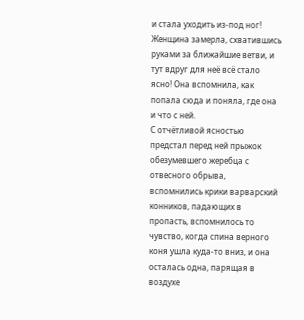и стала уходить из-под ног! Женщина замерла, схватившись руками за ближайшие ветви, и тут вдруг для неё всё стало ясно! Она вспомнила, как попала сюда и поняла, где она и что с ней.
С отчётливой ясностью предстал перед ней прыжок обезумевшего жеребца с отвесного обрыва, вспомнились крики варварский конников, падающих в пропасть, вспомнилось то чувство, когда спина верного коня ушла куда-то вниз, и она осталась одна, парящая в воздухе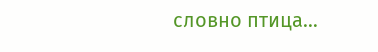словно птица…